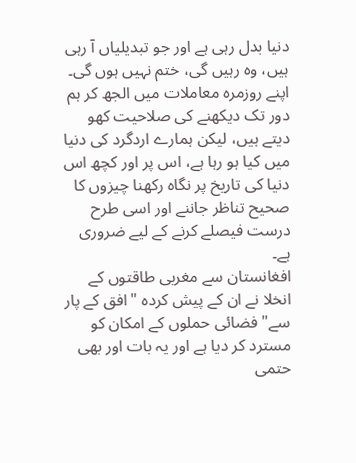دنیا بدل رہی ہے اور جو تبدیلیاں آ رہی ہیں، وہ رہیں گی، ختم نہیں ہوں گی۔ اپنے روزمرہ معاملات میں الجھ کر ہم دور تک دیکھنے کی صلاحیت کھو دیتے ہیں، لیکن ہمارے اردگرد کی دنیا میں کیا ہو رہا ہے، اس پر اور کچھ اس دنیا کی تاریخ پر نگاہ رکھنا چیزوں کا صحیح تناظر جاننے اور اسی طرح درست فیصلے کرنے کے لیے ضروری ہے۔
افغانستان سے مغربی طاقتوں کے انخلا نے ان کے پیش کردہ "افق کے پار سے" فضائی حملوں کے امکان کو مسترد کر دیا ہے اور یہ بات اور بھی حتمی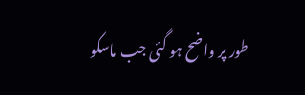طور پر واضح ہو گئی جب ماسکو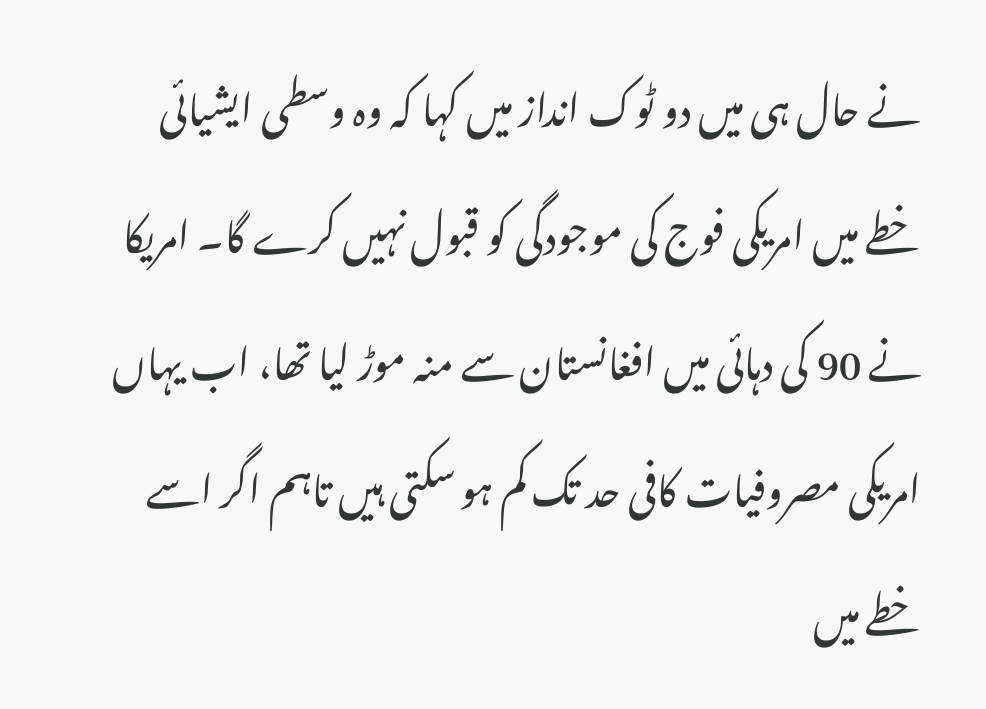نے حال ہی میں دو ٹوک انداز میں کہا کہ وہ وسطی ایشیائی خطے میں امریکی فوج کی موجودگی کو قبول نہیں کرے گا۔ امریکا نے 90 کی دہائی میں افغانستان سے منہ موڑ لیا تھا، اب یہاں امریکی مصروفیات کافی حد تک کم ہو سکتی ہیں تاہم اگر اسے خطے میں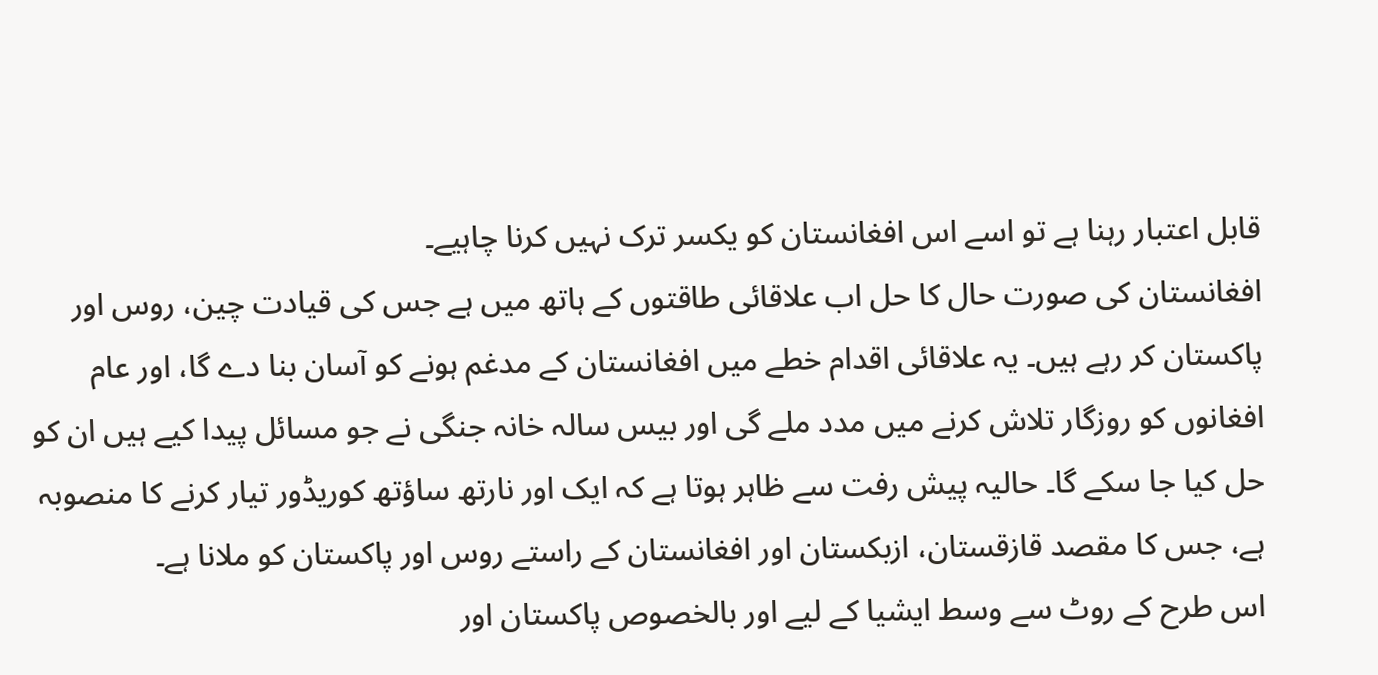قابل اعتبار رہنا ہے تو اسے اس افغانستان کو یکسر ترک نہیں کرنا چاہیے۔
افغانستان کی صورت حال کا حل اب علاقائی طاقتوں کے ہاتھ میں ہے جس کی قیادت چین، روس اور پاکستان کر رہے ہیں۔ یہ علاقائی اقدام خطے میں افغانستان کے مدغم ہونے کو آسان بنا دے گا، اور عام افغانوں کو روزگار تلاش کرنے میں مدد ملے گی اور بیس سالہ خانہ جنگی نے جو مسائل پیدا کیے ہیں ان کو حل کیا جا سکے گا۔ حالیہ پیش رفت سے ظاہر ہوتا ہے کہ ایک اور نارتھ ساؤتھ کوریڈور تیار کرنے کا منصوبہ ہے، جس کا مقصد قازقستان، ازبکستان اور افغانستان کے راستے روس اور پاکستان کو ملانا ہے۔
اس طرح کے روٹ سے وسط ایشیا کے لیے اور بالخصوص پاکستان اور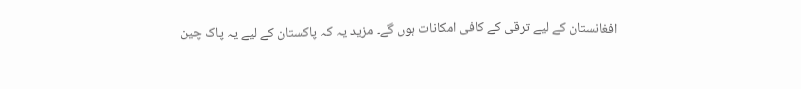افغانستان کے لیے ترقی کے کافی امکانات ہوں گے۔ مزید یہ کہ پاکستان کے لیے یہ پاک چین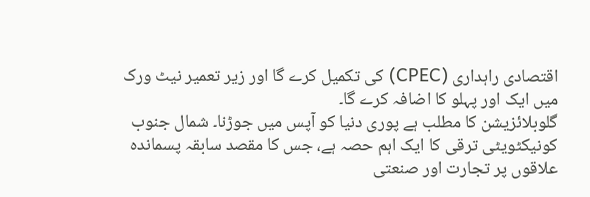اقتصادی راہداری (CPEC) کی تکمیل کرے گا اور زیر تعمیر نیٹ ورک میں ایک اور پہلو کا اضافہ کرے گا۔
گلوبلائزیشن کا مطلب ہے پوری دنیا کو آپس میں جوڑنا۔ شمال جنوب کونیکٹویٹی ترقی کا ایک اہم حصہ ہے، جس کا مقصد سابقہ پسماندہ علاقوں پر تجارت اور صنعتی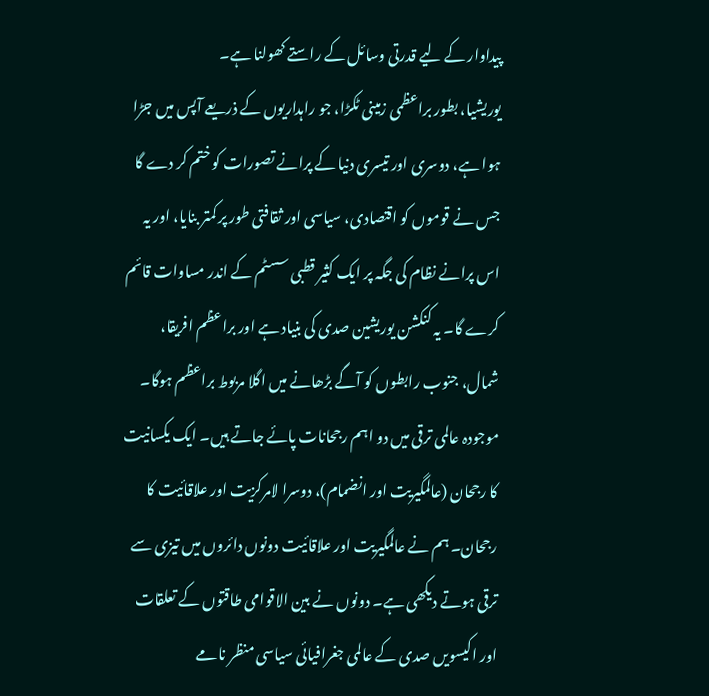پیداوار کے لیے قدرتی وسائل کے راستے کھولنا ہے۔
یوریشیا، بطور براعظمی زمینی ٹکڑا، جو راہداریوں کے ذریعے آپس میں جڑا ہوا ہے، دوسری اور تیسری دنیا کے پرانے تصورات کو ختم کر دے گا جس نے قوموں کو اقتصادی، سیاسی اور ثقافتی طور پر کمتر بنایا، اور یہ اس پرانے نظام کی جگہ پر ایک کثیر قطبی سسٹم کے اندر مساوات قائم کرے گا۔ یہ کنکشن یوریشین صدی کی بنیاد ہے اور براعظم افریقا، شمال، جنوب رابطوں کو آگے بڑھانے میں اگلا مربوط براعظم ہوگا۔
موجودہ عالمی ترقی میں دو اہم رجحانات پائے جاتے ہیں۔ ایک یکسانیت کا رجحان (عالمگیریت اور انضمام)، دوسرا لامرکزیت اور علاقائیت کا رجحان۔ ہم نے عالمگیریت اور علاقائیت دونوں دائروں میں تیزی سے ترقی ہوتے دیکھی ہے۔ دونوں نے بین الاقوامی طاقتوں کے تعلقات اور اکیسویں صدی کے عالمی جغرافیائی سیاسی منظر نامے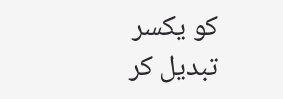کو یکسر تبدیل کر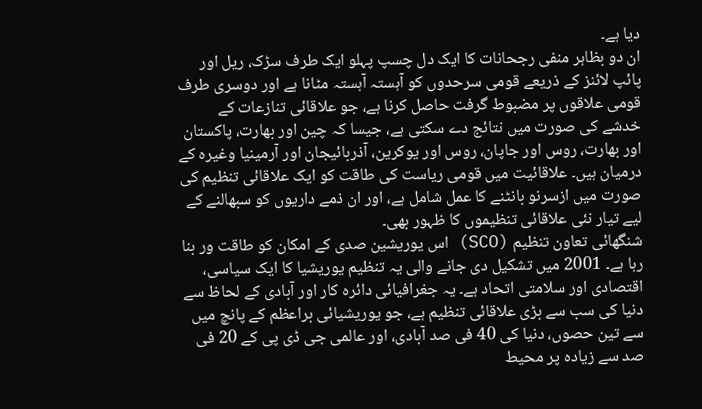دیا ہے۔
ان دو بظاہر منفی رجحانات کا ایک دل چسپ پہلو ایک طرف سڑک، ریل اور پائپ لائنز کے ذریعے قومی سرحدوں کو آہستہ آہستہ مٹانا ہے اور دوسری طرف قومی علاقوں پر مضبوط گرفت حاصل کرنا ہے، جو علاقائی تنازعات کے خدشے کی صورت میں نتائج دے سکتی ہے، جیسا کہ چین اور بھارت، پاکستان اور بھارت، روس اور جاپان، روس اور یوکرین، آذربائیجان اور آرمینیا وغیرہ کے درمیان ہیں۔ علاقائیت میں قومی ریاست کی طاقت کو ایک علاقائی تنظیم کی صورت میں ازسرنو بانٹنے کا عمل شامل ہے، اور ان ذمے داریوں کو سبھالنے کے لیے تیار نئی علاقائی تنظیموں کا ظہور بھی۔
شنگھائی تعاون تنظیم (SCO) اس یوریشین صدی کے امکان کو طاقت ور بنا رہا ہے۔ 2001 میں تشکیل دی جانے والی یہ تنظیم یوریشیا کا ایک سیاسی، اقتصادی اور سلامتی اتحاد ہے۔ یہ جغرافیائی دائرہ کار اور آبادی کے لحاظ سے دنیا کی سب سے بڑی علاقائی تنظیم ہے، جو یوریشیائی براعظم کے پانچ میں سے تین حصوں، دنیا کی 40 فی صد آبادی، اور عالمی جی ڈی پی کے 20 فی صد سے زیادہ پر محیط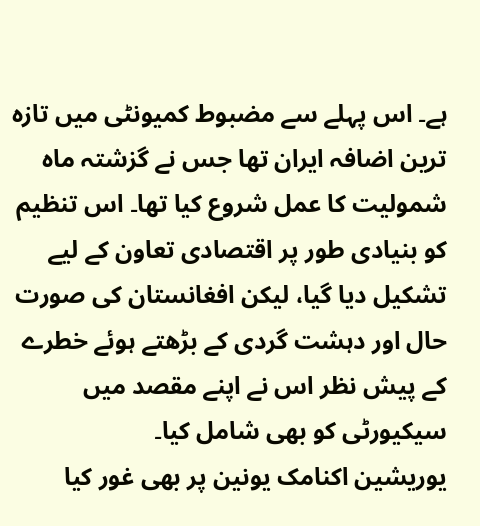ہے۔ اس پہلے سے مضبوط کمیونٹی میں تازہ ترین اضافہ ایران تھا جس نے گزشتہ ماہ شمولیت کا عمل شروع کیا تھا۔ اس تنظیم کو بنیادی طور پر اقتصادی تعاون کے لیے تشکیل دیا گیا، لیکن افغانستان کی صورت حال اور دہشت گردی کے بڑھتے ہوئے خطرے کے پیش نظر اس نے اپنے مقصد میں سیکیورٹی کو بھی شامل کیا۔
یوریشین اکنامک یونین پر بھی غور کیا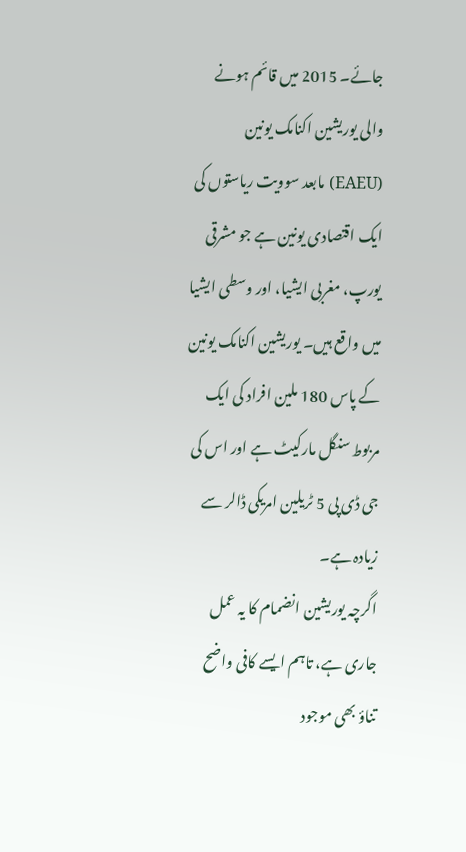جائے۔ 2015 میں قائم ہونے والی یوریشین اکنامک یونین (EAEU) مابعد سوویت ریاستوں کی ایک اقتصادی یونین ہے جو مشرقی یورپ، مغربی ایشیا، اور وسطی ایشیا میں واقع ہیں۔ یوریشین اکنامک یونین کے پاس 180 ملین افراد کی ایک مربوط سنگل مارکیٹ ہے اور اس کی جی ڈی پی 5 ٹریلین امریکی ڈالر سے زیادہ ہے۔
اگرچہ یوریشین انضمام کا یہ عمل جاری ہے، تاہم ایسے کافی واضح تناؤ بھی موجود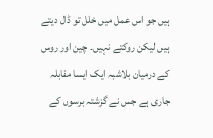ہیں جو اس عمل میں خلل تو ڈال دیتے ہیں لیکن روکتے نہیں۔ چین اور روس کے درمیان بلاشبہ ایک ایسا مقابلہ جاری ہے جس نے گزشتہ برسوں کے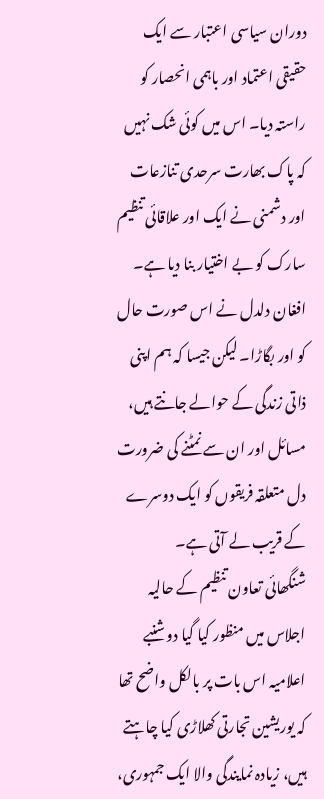دوران سیاسی اعتبار سے ایک حقیقی اعتماد اور باہمی انحصار کو راستہ دیا۔ اس میں کوئی شک نہیں کہ پاک بھارت سرحدی تنازعات اور دشمنی نے ایک اور علاقائی تنظیم سارک کو بے اختیار بنا دیا ہے۔ افغان دلدل نے اس صورت حال کو اور بگاڑا۔ لیکن جیسا کہ ہم اپنی ذاتی زندگی کے حوالے جانتے ہیں، مسائل اور ان سے نمٹنے کی ضرورت دل متعلقہ فریقوں کو ایک دوسرے کے قریب لے آتی ہے۔
شنگھائی تعاون تنظیم کے حالیہ اجلاس میں منظور کیا گیا دوشنبے اعلامیہ اس بات پر بالکل واضح تھا کہ یوریشین تجارتی کھلاڑی کیا چاہتے ہیں، زیادہ نمایندگی والا ایک جمہوری،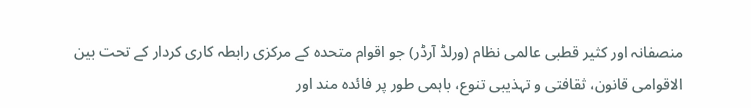منصفانہ اور کثیر قطبی عالمی نظام (ورلڈ آرڈر) جو اقوام متحدہ کے مرکزی رابطہ کاری کردار کے تحت بین الاقوامی قانون، ثقافتی و تہذیبی تنوع، باہمی طور پر فائدہ مند اور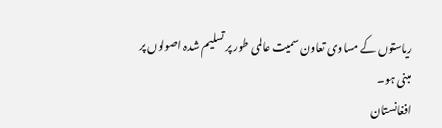ریاستوں کے مساوی تعاون سمیت عالمی طور پر تسلیم شدہ اصولوں پر مبنی ہو۔
افغانستان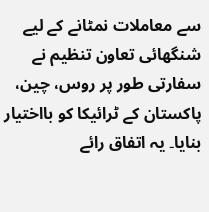سے معاملات نمٹانے کے لیے شنگھائی تعاون تنظیم نے سفارتی طور پر روس، چین، پاکستان کے ٹرائیکا کو بااختیار بنایا۔ یہ اتفاق رائے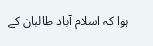ہوا کہ اسلام آباد طالبان کے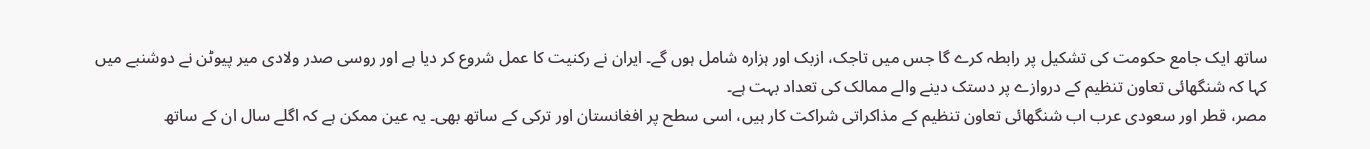ساتھ ایک جامع حکومت کی تشکیل پر رابطہ کرے گا جس میں تاجک، ازبک اور ہزارہ شامل ہوں گے۔ ایران نے رکنیت کا عمل شروع کر دیا ہے اور روسی صدر ولادی میر پیوٹن نے دوشنبے میں کہا کہ شنگھائی تعاون تنظیم کے دروازے پر دستک دینے والے ممالک کی تعداد بہت ہے۔
مصر، قطر اور سعودی عرب اب شنگھائی تعاون تنظیم کے مذاکراتی شراکت کار ہیں، اسی سطح پر افغانستان اور ترکی کے ساتھ بھی۔ یہ عین ممکن ہے کہ اگلے سال ان کے ساتھ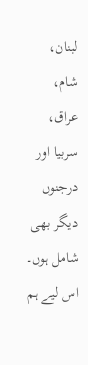لبنان، شام، عراق، سربیا اور درجنوں دیگر بھی شامل ہوں۔ اس لیے ہم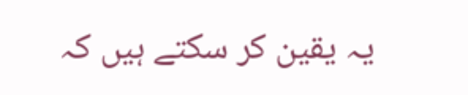یہ یقین کر سکتے ہیں کہ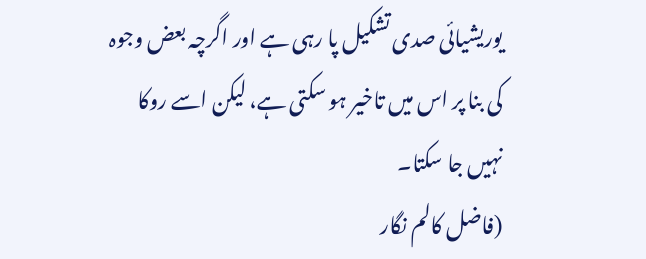یوریشیائی صدی تشکیل پا رہی ہے اور اگرچہ بعض وجوہ کی بنا پر اس میں تاخیر ہو سکتی ہے، لیکن اسے روکا نہیں جا سکتا۔
(فاضل کالم نگار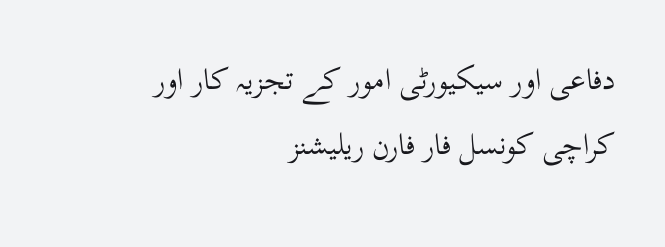دفاعی اور سیکیورٹی امور کے تجزیہ کار اور کراچی کونسل فار فارن ریلیشنز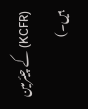(KCFR) کے چیئرمین ہیں۔)